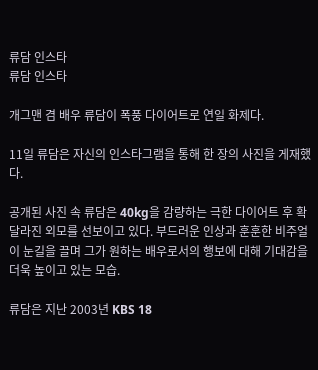류담 인스타
류담 인스타

개그맨 겸 배우 류담이 폭풍 다이어트로 연일 화제다.

11일 류담은 자신의 인스타그램을 통해 한 장의 사진을 게재했다.

공개된 사진 속 류담은 40kg을 감량하는 극한 다이어트 후 확 달라진 외모를 선보이고 있다. 부드러운 인상과 훈훈한 비주얼이 눈길을 끌며 그가 원하는 배우로서의 행보에 대해 기대감을 더욱 높이고 있는 모습.

류담은 지난 2003년 KBS 18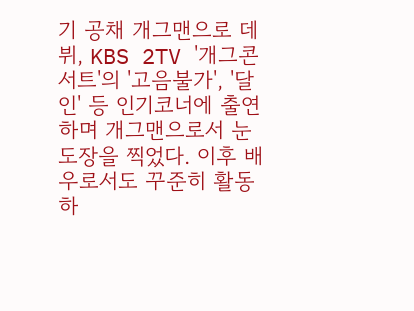기 공채 개그맨으로 데뷔, KBS 2TV '개그콘서트'의 '고음불가', '달인' 등 인기코너에 출연하며 개그맨으로서 눈도장을 찍었다. 이후 배우로서도 꾸준히 활동하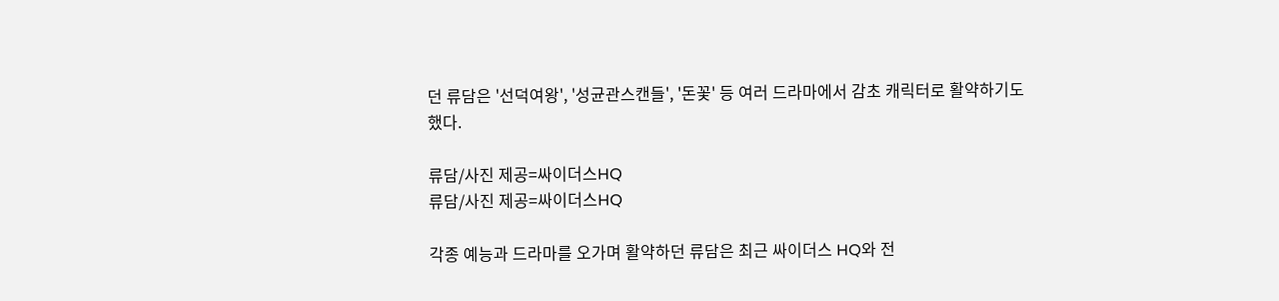던 류담은 '선덕여왕', '성균관스캔들', '돈꽃' 등 여러 드라마에서 감초 캐릭터로 활약하기도 했다.

류담/사진 제공=싸이더스HQ
류담/사진 제공=싸이더스HQ

각종 예능과 드라마를 오가며 활약하던 류담은 최근 싸이더스 HQ와 전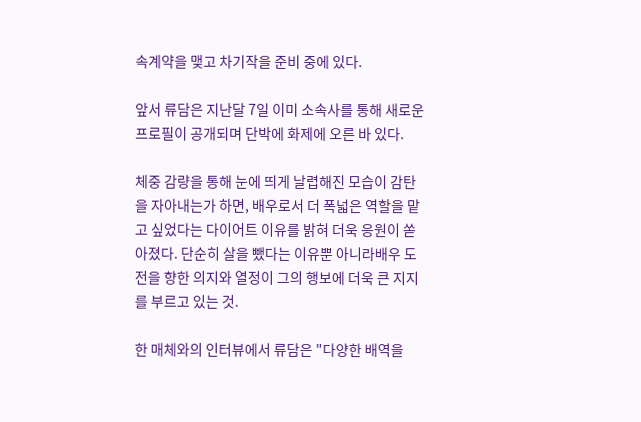속계약을 맺고 차기작을 준비 중에 있다.

앞서 류담은 지난달 7일 이미 소속사를 통해 새로운 프로필이 공개되며 단박에 화제에 오른 바 있다.

체중 감량을 통해 눈에 띄게 날렵해진 모습이 감탄을 자아내는가 하면, 배우로서 더 폭넓은 역할을 맡고 싶었다는 다이어트 이유를 밝혀 더욱 응원이 쏟아졌다. 단순히 살을 뺐다는 이유뿐 아니라배우 도전을 향한 의지와 열정이 그의 행보에 더욱 큰 지지를 부르고 있는 것.

한 매체와의 인터뷰에서 류담은 "다양한 배역을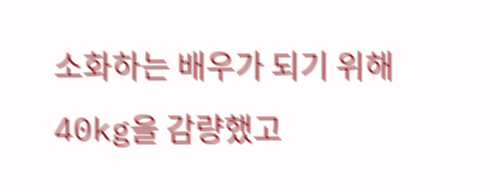소화하는 배우가 되기 위해 40kg을 감량했고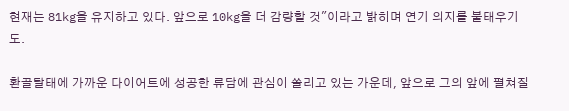현재는 81kg을 유지하고 있다. 앞으로 10kg을 더 감량할 것"이라고 밝히며 연기 의지를 불태우기도.

환골탈태에 가까운 다이어트에 성공한 류담에 관심이 쏠리고 있는 가운데, 앞으로 그의 앞에 펼쳐질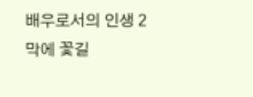배우로서의 인생 2막에 꽃길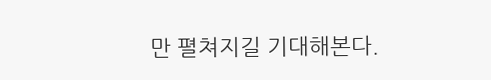만 펼쳐지길 기대해본다.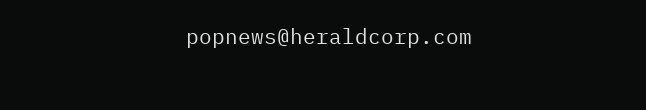popnews@heraldcorp.com